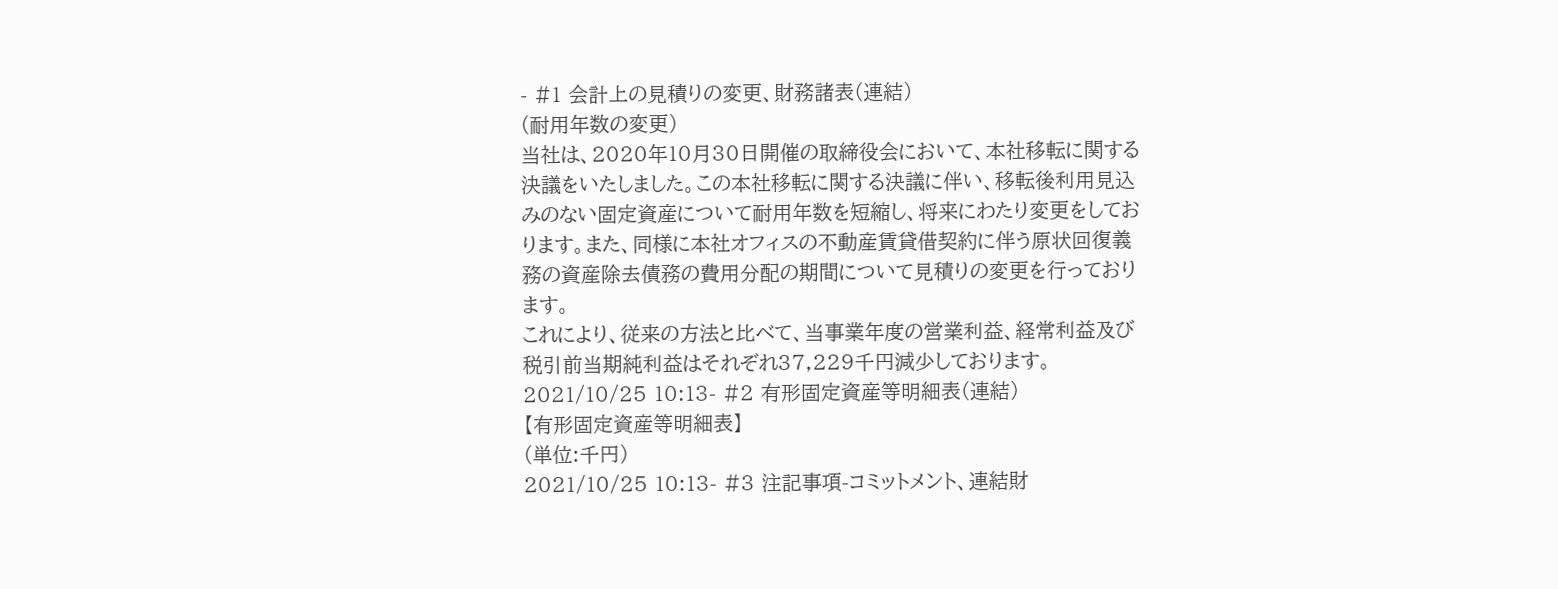- #1 会計上の見積りの変更、財務諸表(連結)
(耐用年数の変更)
当社は、2020年10月30日開催の取締役会において、本社移転に関する決議をいたしました。この本社移転に関する決議に伴い、移転後利用見込みのない固定資産について耐用年数を短縮し、将来にわたり変更をしております。また、同様に本社オフィスの不動産賃貸借契約に伴う原状回復義務の資産除去債務の費用分配の期間について見積りの変更を行っております。
これにより、従来の方法と比べて、当事業年度の営業利益、経常利益及び税引前当期純利益はそれぞれ37,229千円減少しております。
2021/10/25 10:13- #2 有形固定資産等明細表(連結)
【有形固定資産等明細表】
(単位:千円)
2021/10/25 10:13- #3 注記事項-コミットメント、連結財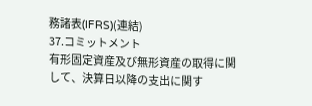務諸表(IFRS)(連結)
37.コミットメント
有形固定資産及び無形資産の取得に関して、決算日以降の支出に関す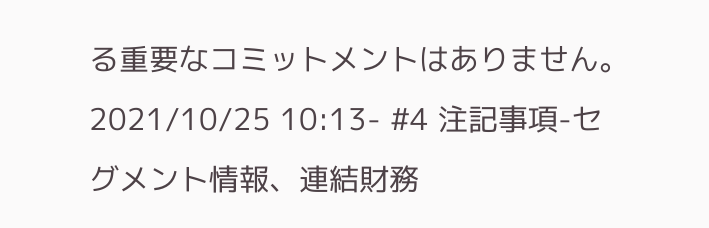る重要なコミットメントはありません。
2021/10/25 10:13- #4 注記事項-セグメント情報、連結財務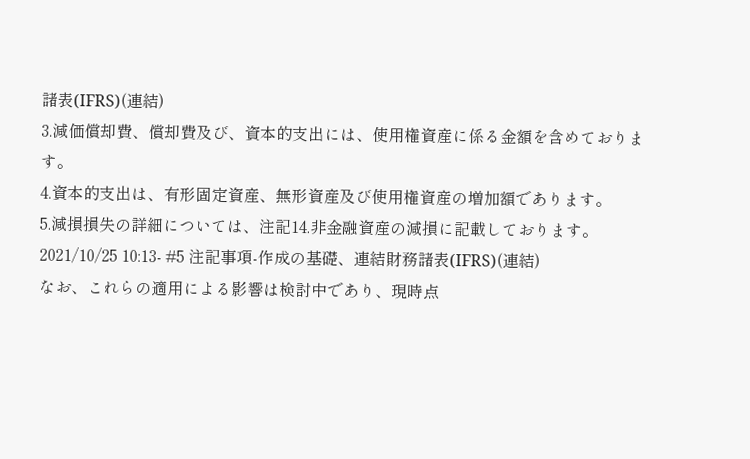諸表(IFRS)(連結)
3.減価償却費、償却費及び、資本的支出には、使用権資産に係る金額を含めております。
4.資本的支出は、有形固定資産、無形資産及び使用権資産の増加額であります。
5.減損損失の詳細については、注記14.非金融資産の減損に記載しております。
2021/10/25 10:13- #5 注記事項-作成の基礎、連結財務諸表(IFRS)(連結)
なお、これらの適用による影響は検討中であり、現時点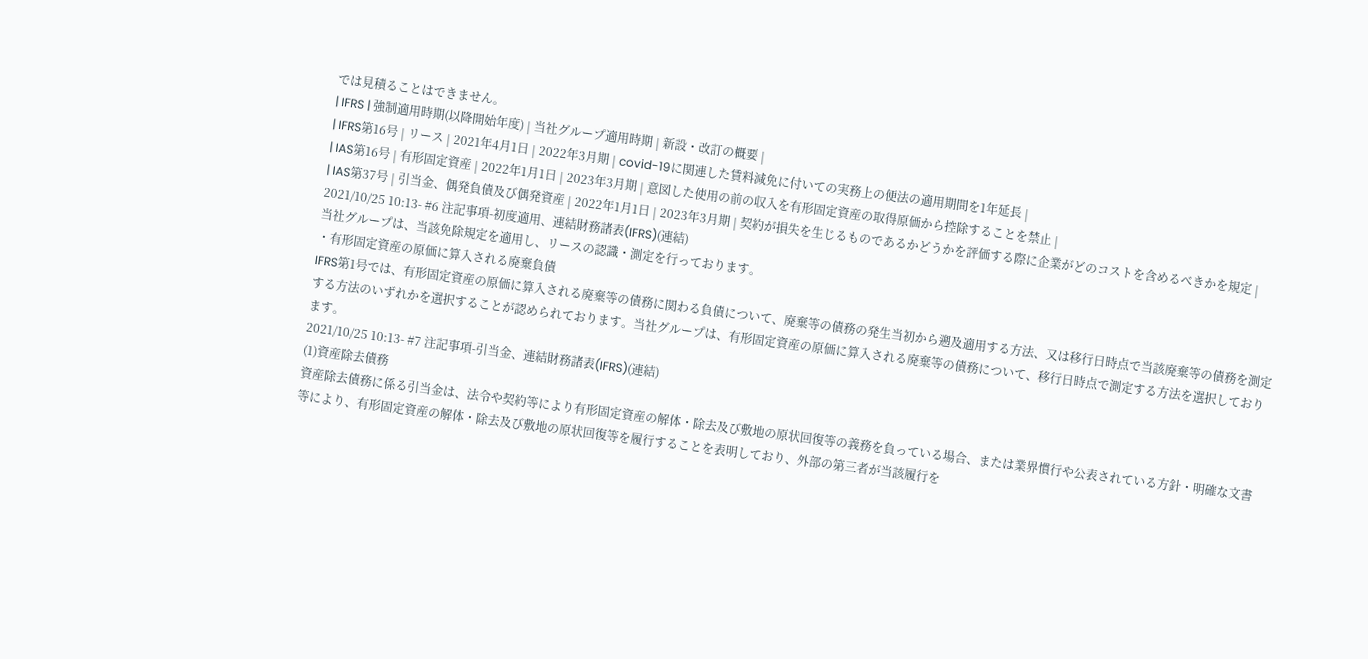では見積ることはできません。
| IFRS | 強制適用時期(以降開始年度) | 当社グループ適用時期 | 新設・改訂の概要 |
| IFRS第16号 | リース | 2021年4月1日 | 2022年3月期 | covid-19に関連した賃料減免に付いての実務上の便法の適用期間を1年延長 |
| IAS第16号 | 有形固定資産 | 2022年1月1日 | 2023年3月期 | 意図した使用の前の収入を有形固定資産の取得原価から控除することを禁止 |
| IAS第37号 | 引当金、偶発負債及び偶発資産 | 2022年1月1日 | 2023年3月期 | 契約が損失を生じるものであるかどうかを評価する際に企業がどのコストを含めるべきかを規定 |
2021/10/25 10:13- #6 注記事項-初度適用、連結財務諸表(IFRS)(連結)
当社グループは、当該免除規定を適用し、リースの認識・測定を行っております。
・有形固定資産の原価に算入される廃棄負債
IFRS第1号では、有形固定資産の原価に算入される廃棄等の債務に関わる負債について、廃棄等の債務の発生当初から遡及適用する方法、又は移行日時点で当該廃棄等の債務を測定する方法のいずれかを選択することが認められております。当社グループは、有形固定資産の原価に算入される廃棄等の債務について、移行日時点で測定する方法を選択しております。
2021/10/25 10:13- #7 注記事項-引当金、連結財務諸表(IFRS)(連結)
(1)資産除去債務
資産除去債務に係る引当金は、法令や契約等により有形固定資産の解体・除去及び敷地の原状回復等の義務を負っている場合、または業界慣行や公表されている方針・明確な文書等により、有形固定資産の解体・除去及び敷地の原状回復等を履行することを表明しており、外部の第三者が当該履行を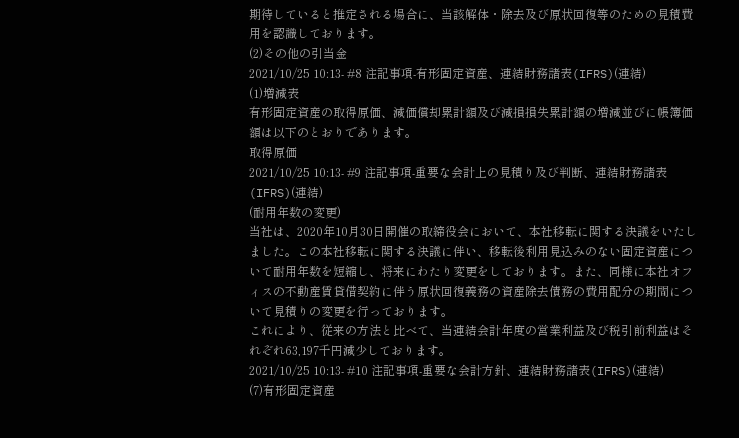期待していると推定される場合に、当該解体・除去及び原状回復等のための見積費用を認識しております。
(2)その他の引当金
2021/10/25 10:13- #8 注記事項-有形固定資産、連結財務諸表(IFRS)(連結)
(1)増減表
有形固定資産の取得原価、減価償却累計額及び減損損失累計額の増減並びに帳簿価額は以下のとおりであります。
取得原価
2021/10/25 10:13- #9 注記事項-重要な会計上の見積り及び判断、連結財務諸表(IFRS)(連結)
(耐用年数の変更)
当社は、2020年10月30日開催の取締役会において、本社移転に関する決議をいたしました。この本社移転に関する決議に伴い、移転後利用見込みのない固定資産について耐用年数を短縮し、将来にわたり変更をしております。また、同様に本社オフィスの不動産賃貸借契約に伴う原状回復義務の資産除去債務の費用配分の期間について見積りの変更を行っております。
これにより、従来の方法と比べて、当連結会計年度の営業利益及び税引前利益はそれぞれ63,197千円減少しております。
2021/10/25 10:13- #10 注記事項-重要な会計方針、連結財務諸表(IFRS)(連結)
(7)有形固定資産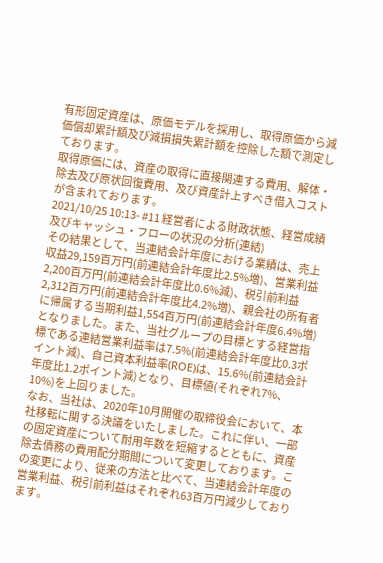有形固定資産は、原価モデルを採用し、取得原価から減価償却累計額及び減損損失累計額を控除した額で測定しております。
取得原価には、資産の取得に直接関連する費用、解体・除去及び原状回復費用、及び資産計上すべき借入コストが含まれております。
2021/10/25 10:13- #11 経営者による財政状態、経営成績及びキャッシュ・フローの状況の分析(連結)
その結果として、当連結会計年度における業績は、売上収益29,159百万円(前連結会計年度比2.5%増)、営業利益2,200百万円(前連結会計年度比0.6%減)、税引前利益2,312百万円(前連結会計年度比4.2%増)、親会社の所有者に帰属する当期利益1,554百万円(前連結会計年度6.4%増)となりました。また、当社グループの目標とする経営指標である連結営業利益率は7.5%(前連結会計年度比0.3ポイント減)、自己資本利益率(ROE)は、15.6%(前連結会計年度比1.2ポイント減)となり、目標値(それぞれ7%、10%)を上回りました。
なお、当社は、2020年10月開催の取締役会において、本社移転に関する決議をいたしました。これに伴い、一部の固定資産について耐用年数を短縮するとともに、資産除去債務の費用配分期間について変更しております。この変更により、従来の方法と比べて、当連結会計年度の営業利益、税引前利益はそれぞれ63百万円減少しております。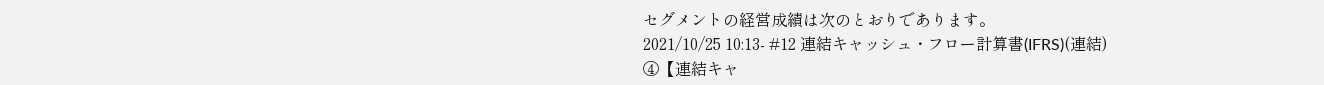セグメントの経営成績は次のとおりであります。
2021/10/25 10:13- #12 連結キャッシュ・フロー計算書(IFRS)(連結)
④【連結キャ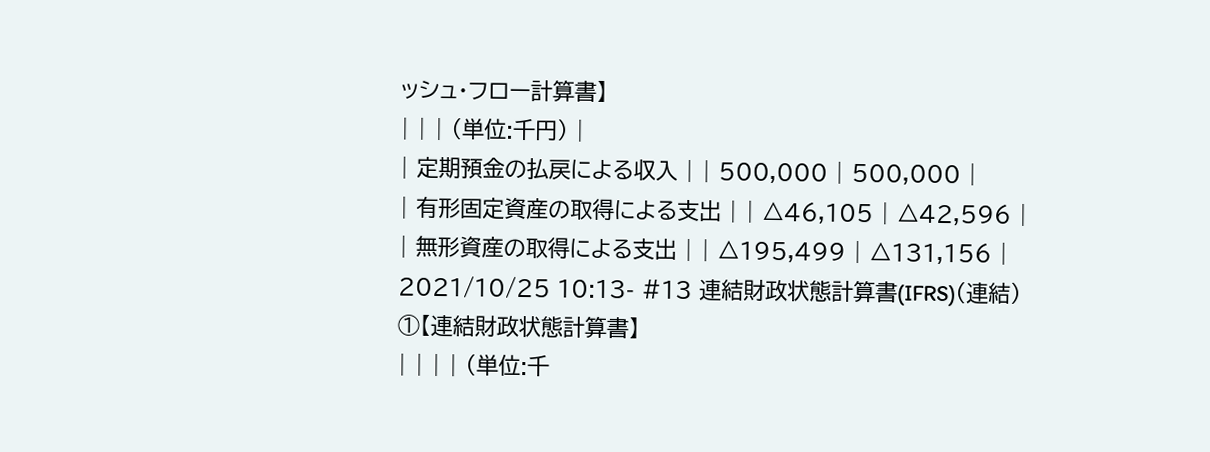ッシュ・フロー計算書】
| | | (単位:千円) |
| 定期預金の払戻による収入 | | 500,000 | 500,000 |
| 有形固定資産の取得による支出 | | △46,105 | △42,596 |
| 無形資産の取得による支出 | | △195,499 | △131,156 |
2021/10/25 10:13- #13 連結財政状態計算書(IFRS)(連結)
①【連結財政状態計算書】
| | | | (単位:千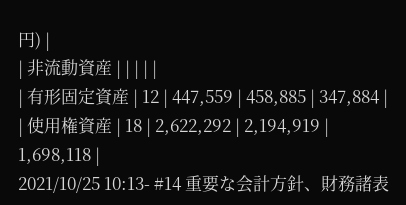円) |
| 非流動資産 | | | | |
| 有形固定資産 | 12 | 447,559 | 458,885 | 347,884 |
| 使用権資産 | 18 | 2,622,292 | 2,194,919 | 1,698,118 |
2021/10/25 10:13- #14 重要な会計方針、財務諸表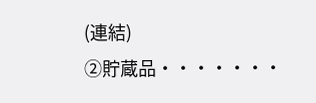(連結)
②貯蔵品・・・・・・・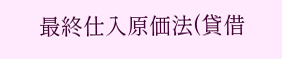最終仕入原価法(貸借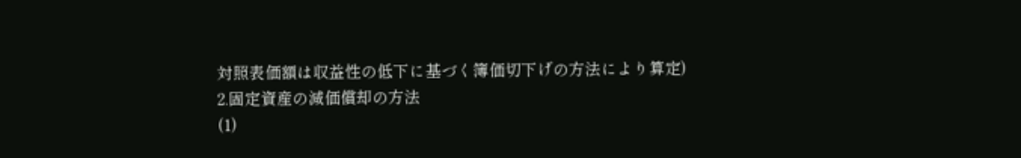対照表価額は収益性の低下に基づく簿価切下げの方法により算定)
2.固定資産の減価償却の方法
(1)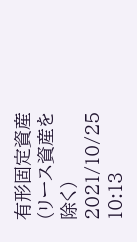有形固定資産(リース資産を除く)
2021/10/25 10:13